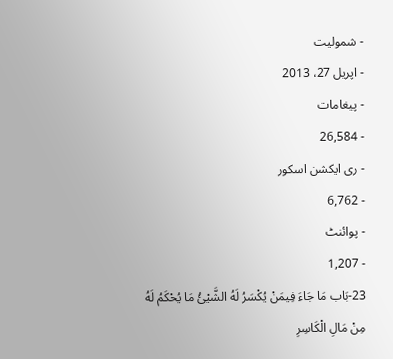- شمولیت
- اپریل 27، 2013
- پیغامات
- 26,584
- ری ایکشن اسکور
- 6,762
- پوائنٹ
- 1,207
23-بَاب مَا جَاءَ فِيمَنْ يُكْسَرُ لَهُ الشَّيْئُ مَا يُحْكَمُ لَهُ مِنْ مَالِ الْكَاسِرِ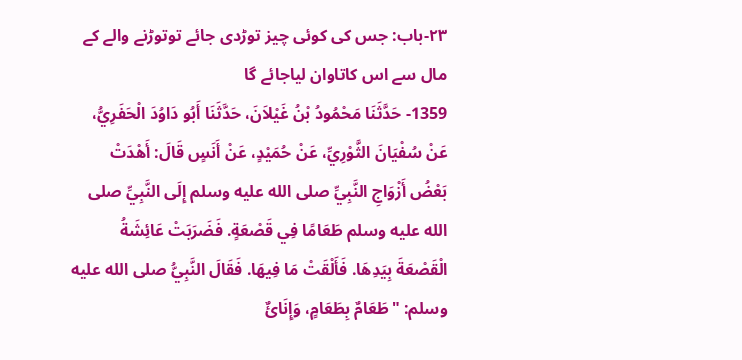۲۳-باب: جس کی کوئی چیز توڑدی جائے توتوڑنے والے کے مال سے اس کاتاوان لیاجائے گا
1359- حَدَّثَنَا مَحْمُودُ بْنُ غَيْلاَنَ، حَدَّثَنَا أَبُو دَاوُدَ الْحَفَرِيُّ، عَنْ سُفْيَانَ الثَّوْرِيِّ، عَنْ حُمَيْدٍ، عَنْ أَنَسٍ قَالَ: أَهْدَتْ بَعْضُ أَزْوَاجِ النَّبِيِّ صلى الله عليه وسلم إِلَى النَّبِيِّ صلى الله عليه وسلم طَعَامًا فِي قَصْعَةٍ. فَضَرَبَتْ عَائِشَةُ الْقَصْعَةَ بِيَدِهَا. فَأَلْقَتْ مَا فِيهَا. فَقَالَ النَّبِيُّ صلى الله عليه وسلم: "طَعَامٌ بِطَعَامٍ، وَإِنَائٌ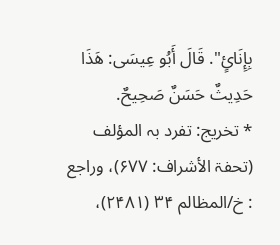بِإِنَائٍ". قَالَ أَبُو عِيسَى: هَذَا حَدِيثٌ حَسَنٌ صَحِيحٌ.
* تخريج: تفرد بہ المؤلف (تحفۃ الأشراف: ۶۷۷)، وراجع : خ/المظالم ۳۴ (۲۴۸۱)،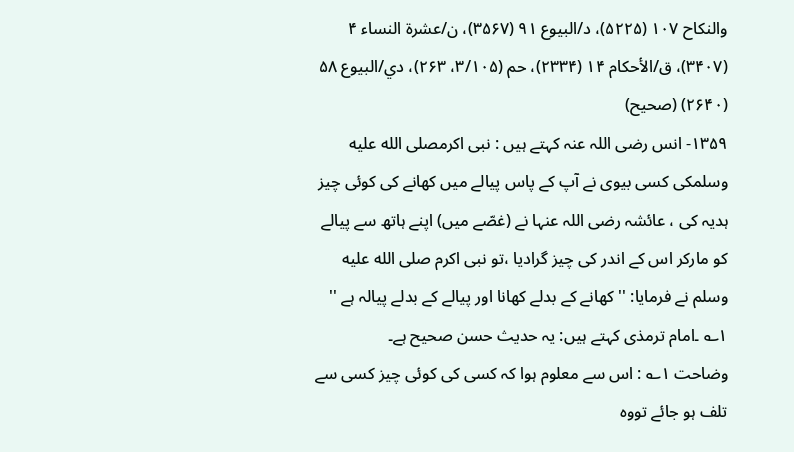والنکاح ۱۰۷ (۵۲۲۵)، د/البیوع ۹۱ (۳۵۶۷)، ن/عشرۃ النساء ۴ (۳۴۰۷)، ق/الأحکام ۱۴ (۲۳۳۴)، حم (۳/۱۰۵، ۲۶۳)، دي/البیوع ۵۸ (۲۶۴۰) (صحیح)
۱۳۵۹- انس رضی اللہ عنہ کہتے ہیں : نبی اکرمصلى الله عليه وسلمکی کسی بیوی نے آپ کے پاس پیالے میں کھانے کی کوئی چیز ہدیہ کی ، عائشہ رضی اللہ عنہا نے (غصّے میں) اپنے ہاتھ سے پیالے کو مارکر اس کے اندر کی چیز گرادیا ،تو نبی اکرم صلى الله عليه وسلم نے فرمایا: '' کھانے کے بدلے کھانا اور پیالے کے بدلے پیالہ ہے '' ۱؎ ۔امام ترمذی کہتے ہیں: یہ حدیث حسن صحیح ہے۔
وضاحت ۱؎ : اس سے معلوم ہوا کہ کسی کی کوئی چیز کسی سے تلف ہو جائے تووہ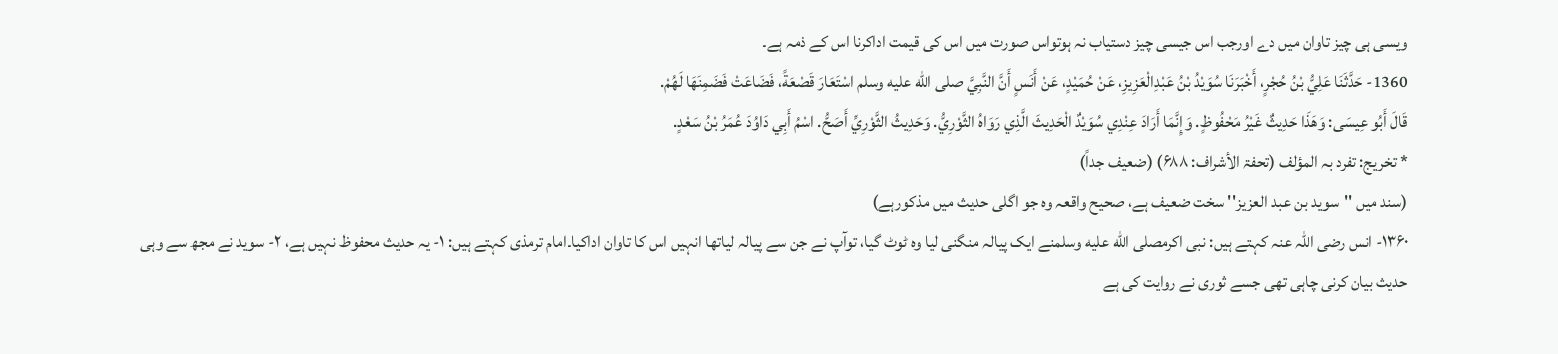ویسی ہی چیز تاوان میں دے اورجب اس جیسی چیز دستیاب نہ ہوتواس صورت میں اس کی قیمت اداکرنا اس کے ذمہ ہے۔
1360- حَدَّثَنَا عَلِيُّ بْنُ حُجْرٍ، أَخْبَرَنَا سُوَيْدُ بْنُ عَبْدِالْعَزِيزِ، عَنْ حُمَيْدٍ، عَنْ أَنَسٍ أَنَّ النَّبِيَّ صلى الله عليه وسلم اسْتَعَارَ قَصْعَةً، فَضَاعَتْ فَضَمِنَهَا لَهُمْ.
قَالَ أَبُو عِيسَى: وَهَذَا حَدِيثٌ غَيْرُ مَحْفُوظٍ. وَإِنَّمَا أَرَادَ عِنْدِي سُوَيْدٌ الْحَدِيثَ الَّذِي رَوَاهُ الثَّوْرِيُّ. وَحَدِيثُ الثَّوْرِيِّ أَصَحُّ. اسْمُ أَبِي دَاوُدَ عُمَرُ بْنُ سَعْدٍ.
* تخريج: تفرد بہ المؤلف (تحفۃ الأشراف: ۶۸۸) (ضعیف جداً)
(سند میں ''سوید بن عبد العزیز'' سخت ضعیف ہے، صحیح واقعہ وہ جو اگلی حدیث میں مذکورہے)
۱۳۶۰- انس رضی اللہ عنہ کہتے ہیں: نبی اکرمصلى الله عليه وسلمنے ایک پیالہ منگنی لیا وہ ٹوٹ گیا، توآپ نے جن سے پیالہ لیاتھا انہیں اس کا تاوان اداکیا۔امام ترمذی کہتے ہیں: ۱- یہ حدیث محفوظ نہیں ہے، ۲- سوید نے مجھ سے وہی حدیث بیان کرنی چاہی تھی جسے ثوری نے روایت کی ہے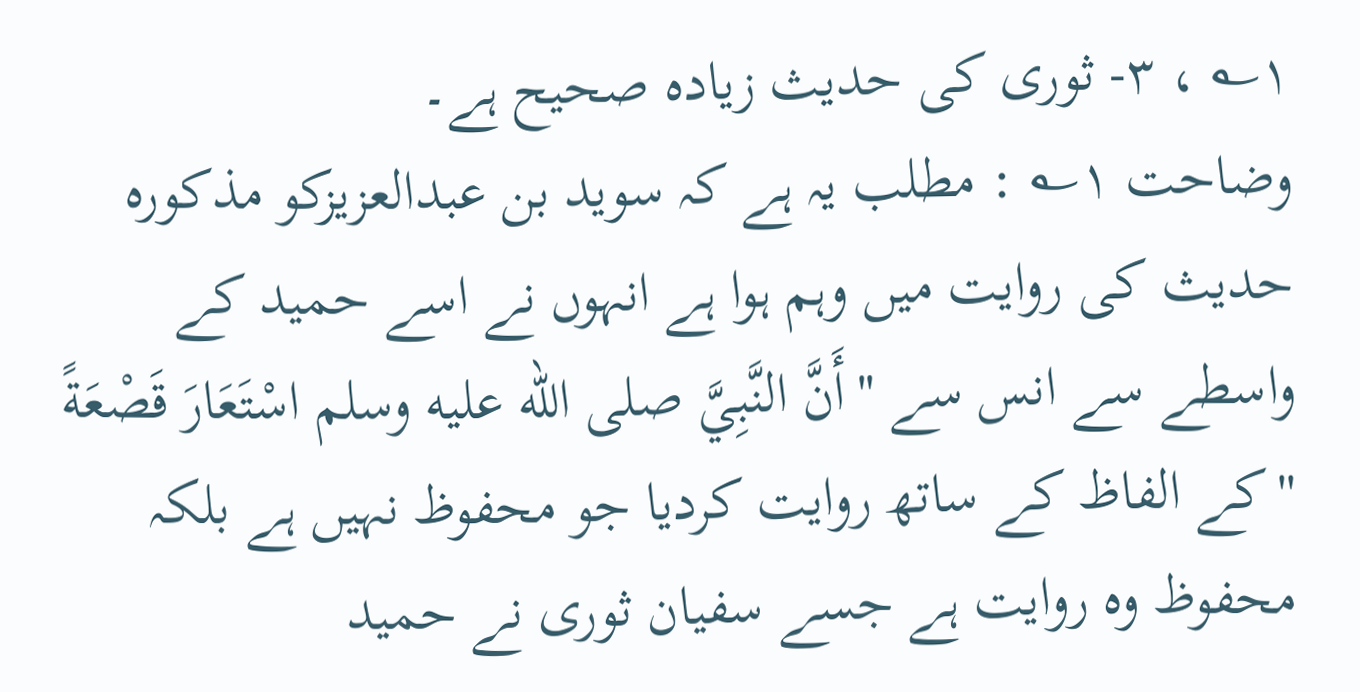۱؎ ، ۳- ثوری کی حدیث زیادہ صحیح ہے۔
وضاحت ۱؎ : مطلب یہ ہے کہ سوید بن عبدالعزیزکو مذکورہ حدیث کی روایت میں وہم ہوا ہے انہوں نے اسے حمید کے واسطے سے انس سے ''أَنَّ النَّبِيَّ صلى الله عليه وسلم اسْتَعَارَ قَصْعَةً ''کے الفاظ کے ساتھ روایت کردیا جو محفوظ نہیں ہے بلکہ محفوظ وہ روایت ہے جسے سفیان ثوری نے حمید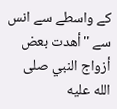کے واسطے سے انس سے ''أهدت بعض أزواج النبي صلى الله عليه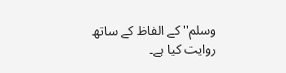وسلم''کے الفاظ کے ساتھ روایت کیا ہے۔